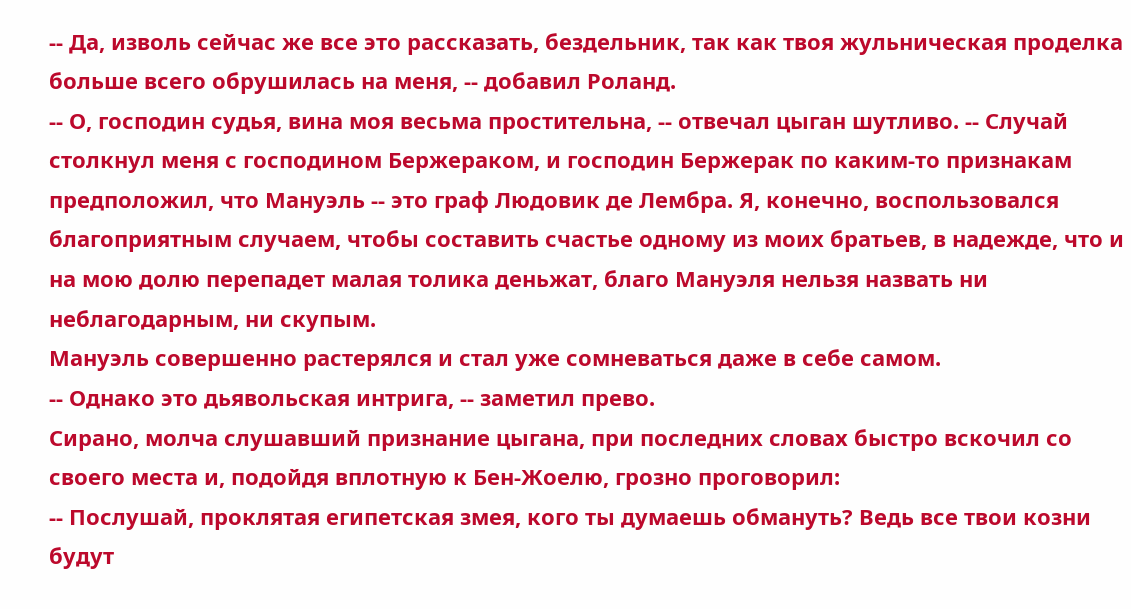-- Да, изволь сейчас же все это рассказать, бездельник, так как твоя жульническая проделка больше всего обрушилась на меня, -- добавил Роланд.
-- О, господин судья, вина моя весьма простительна, -- отвечал цыган шутливо. -- Случай столкнул меня с господином Бержераком, и господин Бержерак по каким-то признакам предположил, что Мануэль -- это граф Людовик де Лембра. Я, конечно, воспользовался благоприятным случаем, чтобы составить счастье одному из моих братьев, в надежде, что и на мою долю перепадет малая толика деньжат, благо Мануэля нельзя назвать ни неблагодарным, ни скупым.
Мануэль совершенно растерялся и стал уже сомневаться даже в себе самом.
-- Однако это дьявольская интрига, -- заметил прево.
Сирано, молча слушавший признание цыгана, при последних словах быстро вскочил со своего места и, подойдя вплотную к Бен-Жоелю, грозно проговорил:
-- Послушай, проклятая египетская змея, кого ты думаешь обмануть? Ведь все твои козни будут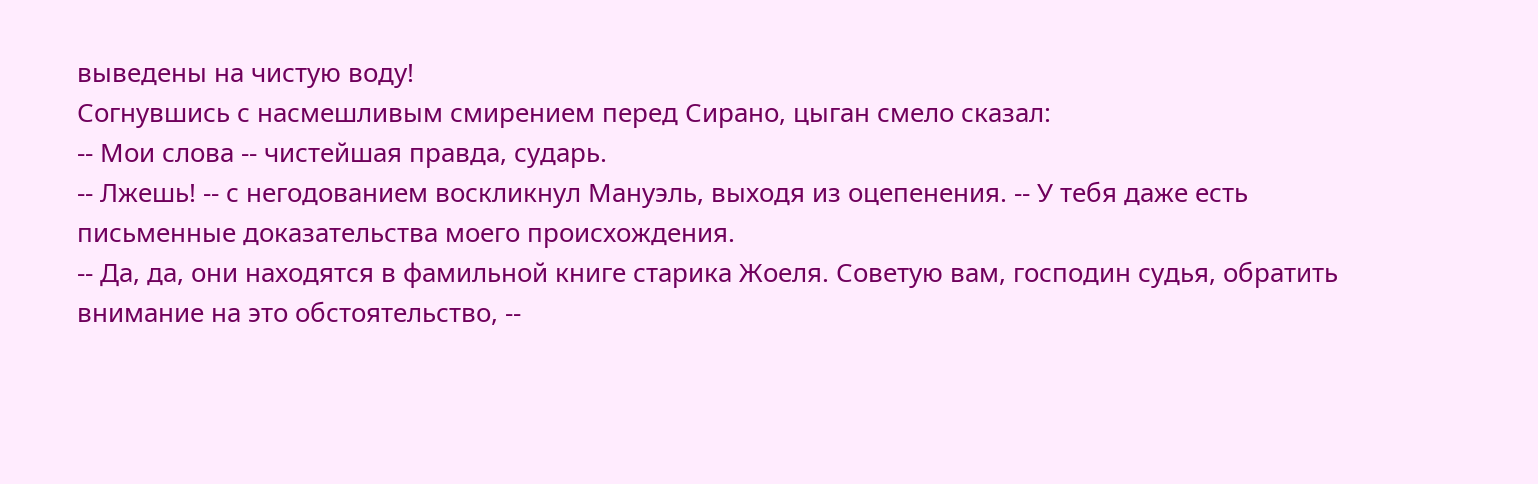выведены на чистую воду!
Согнувшись с насмешливым смирением перед Сирано, цыган смело сказал:
-- Мои слова -- чистейшая правда, сударь.
-- Лжешь! -- с негодованием воскликнул Мануэль, выходя из оцепенения. -- У тебя даже есть письменные доказательства моего происхождения.
-- Да, да, они находятся в фамильной книге старика Жоеля. Советую вам, господин судья, обратить внимание на это обстоятельство, --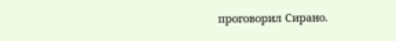проговорил Сирано.